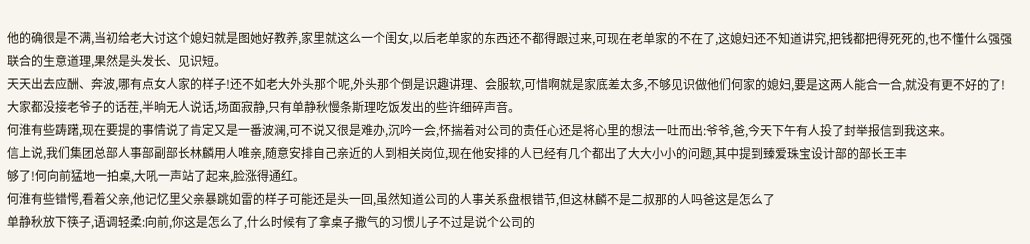他的确很是不满,当初给老大讨这个媳妇就是图她好教养,家里就这么一个闺女,以后老单家的东西还不都得跟过来,可现在老单家的不在了,这媳妇还不知道讲究,把钱都把得死死的,也不懂什么强强联合的生意道理,果然是头发长、见识短。
天天出去应酬、奔波,哪有点女人家的样子!还不如老大外头那个呢,外头那个倒是识趣讲理、会服软,可惜啊就是家底差太多,不够见识做他们何家的媳妇,要是这两人能合一合,就没有更不好的了!
大家都没接老爷子的话茬,半晌无人说话,场面寂静,只有单静秋慢条斯理吃饭发出的些许细碎声音。
何淮有些踌躇,现在要提的事情说了肯定又是一番波澜,可不说又很是难办,沉吟一会,怀揣着对公司的责任心还是将心里的想法一吐而出:爷爷,爸,今天下午有人投了封举报信到我这来。
信上说,我们集团总部人事部副部长林麟用人唯亲,随意安排自己亲近的人到相关岗位,现在他安排的人已经有几个都出了大大小小的问题,其中提到臻爱珠宝设计部的部长王丰
够了!何向前猛地一拍桌,大吼一声站了起来,脸涨得通红。
何淮有些错愕,看着父亲,他记忆里父亲暴跳如雷的样子可能还是头一回,虽然知道公司的人事关系盘根错节,但这林麟不是二叔那的人吗爸这是怎么了
单静秋放下筷子,语调轻柔:向前,你这是怎么了,什么时候有了拿桌子撒气的习惯儿子不过是说个公司的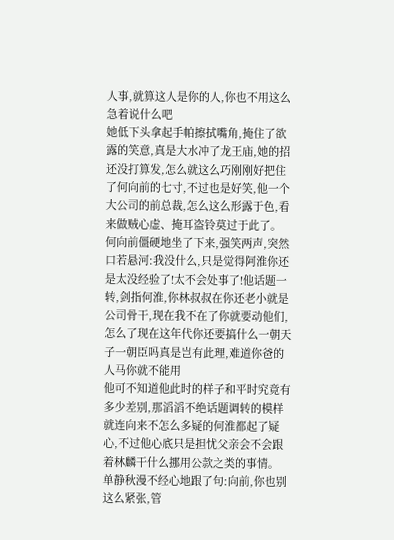人事,就算这人是你的人,你也不用这么急着说什么吧
她低下头拿起手帕擦拭嘴角,掩住了欲露的笑意,真是大水冲了龙王庙,她的招还没打算发,怎么就这么巧刚刚好把住了何向前的七寸,不过也是好笑,他一个大公司的前总裁,怎么这么形露于色,看来做贼心虚、掩耳盗铃莫过于此了。
何向前僵硬地坐了下来,强笑两声,突然口若悬河:我没什么,只是觉得阿淮你还是太没经验了!太不会处事了!他话题一转,剑指何淮,你林叔叔在你还老小就是公司骨干,现在我不在了你就要动他们,怎么了现在这年代你还要搞什么一朝天子一朝臣吗真是岂有此理,难道你爸的人马你就不能用
他可不知道他此时的样子和平时究竟有多少差别,那滔滔不绝话题调转的模样就连向来不怎么多疑的何淮都起了疑心,不过他心底只是担忧父亲会不会跟着林麟干什么挪用公款之类的事情。
单静秋漫不经心地跟了句:向前,你也别这么紧张,管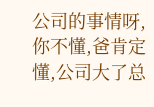公司的事情呀,你不懂,爸肯定懂,公司大了总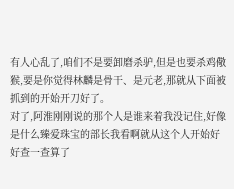有人心乱了,咱们不是要卸磨杀驴,但是也要杀鸡儆猴,要是你觉得林麟是骨干、是元老,那就从下面被抓到的开始开刀好了。
对了,阿淮刚刚说的那个人是谁来着我没记住,好像是什么臻爱珠宝的部长我看啊就从这个人开始好好查一查算了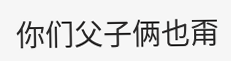你们父子俩也甭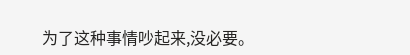为了这种事情吵起来,没必要。